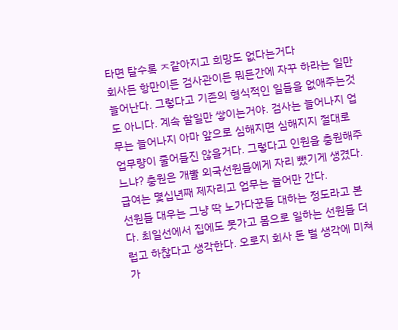타면 탈수록 ㅈ같아지고 희망도 없다는거다
회사든 항만이든 검사관이든 뭐든간에 자꾸 하라는 일만 늘어난다. 그렇다고 기존의 형식적인 일들을 없애주는것도 아니다. 계속 할일만 쌓이는거야. 검사는 늘어나지 업무는 늘어나지 아마 앞으로 심해지면 심해지지 절대로 업무량이 줄어들진 않을거다. 그렇다고 인원을 충원해주느냐? 충원은 개뿔 외국선원들에게 자리 뺐기게 생겼다. 급여는 몇십년째 제자리고 업무는 늘어만 간다.
선원들 대우는 그냥 딱 노가다꾼들 대하는 정도라고 본다. 최일선에서 집에도 못가고 몸으로 일하는 선원들 더럽고 하찮다고 생각한다. 오로지 회사 돈 벌 생각에 미쳐가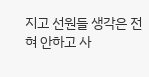지고 선원들 생각은 전혀 안하고 사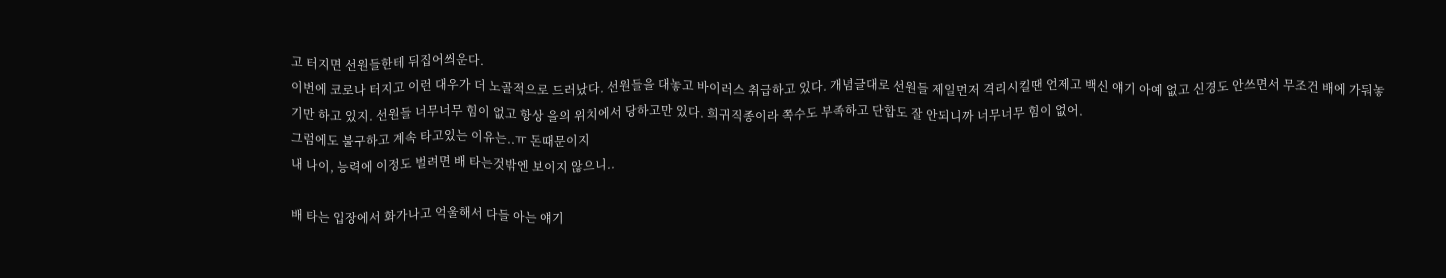고 터지면 선원들한테 뒤집어씌운다.
이번에 코로나 터지고 이런 대우가 더 노골적으로 드러났다. 선원들을 대놓고 바이러스 취급하고 있다. 개념글대로 선원들 제일먼저 격리시킬땐 언제고 백신 얘기 아예 없고 신경도 안쓰면서 무조건 배에 가둬놓기만 하고 있지. 선원들 너무너무 힘이 없고 항상 을의 위치에서 당하고만 있다. 희귀직종이라 쪽수도 부족하고 단합도 잘 안되니까 너무너무 힘이 없어.
그럼에도 불구하고 계속 타고있는 이유는..ㅠ 돈때문이지
내 나이, 능력에 이정도 벌려면 배 타는것밖엔 보이지 않으니..

배 타는 입장에서 화가나고 억울해서 다들 아는 얘기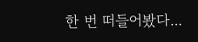한 번 떠들어봤다...